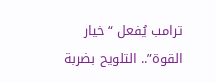ترامب يُفعل “خيار القوة”.. التلويح بضربة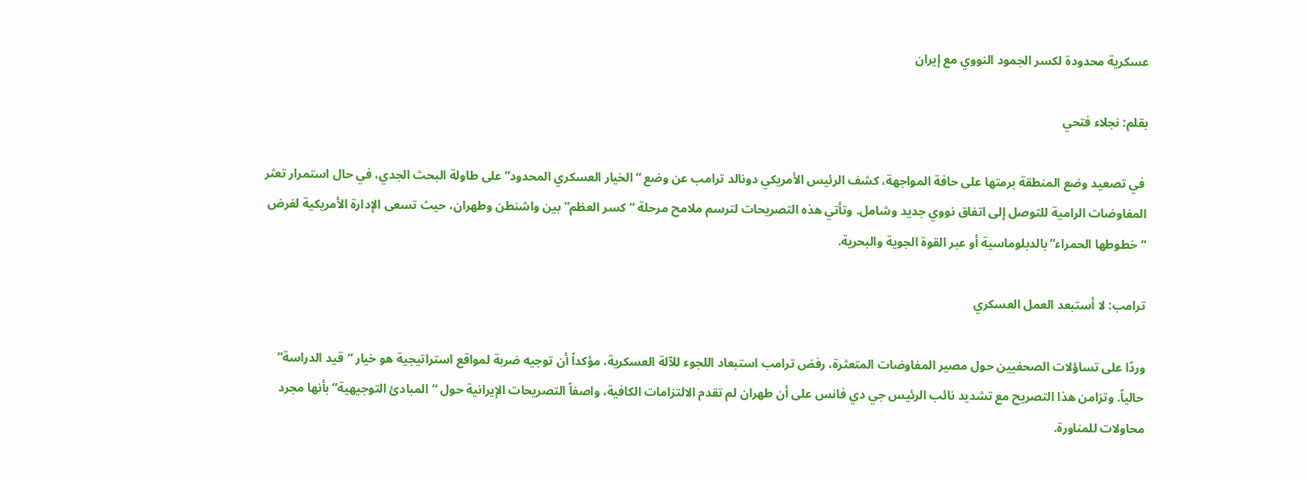عسكرية محدودة لكسر الجمود النووي مع إيران

بقلم: نجلاء فتحي

 في تصعيد وضع المنطقة برمتها على حافة المواجهة، كشف الرئيس الأمريكي دونالد ترامب عن وضع “الخيار العسكري المحدود” على طاولة البحث الجدي، في حال استمرار تعثر المفاوضات الرامية للتوصل إلى اتفاق نووي جديد وشامل. وتأتي هذه التصريحات لترسم ملامح مرحلة “كسر العظم” بين واشنطن وطهران، حيث تسعى الإدارة الأمريكية لفرض “خطوطها الحمراء” بالدبلوماسية أو عبر القوة الجوية والبحرية.

ترامب: لا أستبعد العمل العسكري

وردًا على تساؤلات الصحفيين حول مصير المفاوضات المتعثرة، رفض ترامب استبعاد اللجوء للآلة العسكرية، مؤكداً أن توجيه ضربة لمواقع استراتيجية هو خيار “قيد الدراسة” حالياً. وتزامن هذا التصريح مع تشديد نائب الرئيس جي دي فانس على أن طهران لم تقدم الالتزامات الكافية، واصفاً التصريحات الإيرانية حول “المبادئ التوجيهية” بأنها مجرد محاولات للمناورة.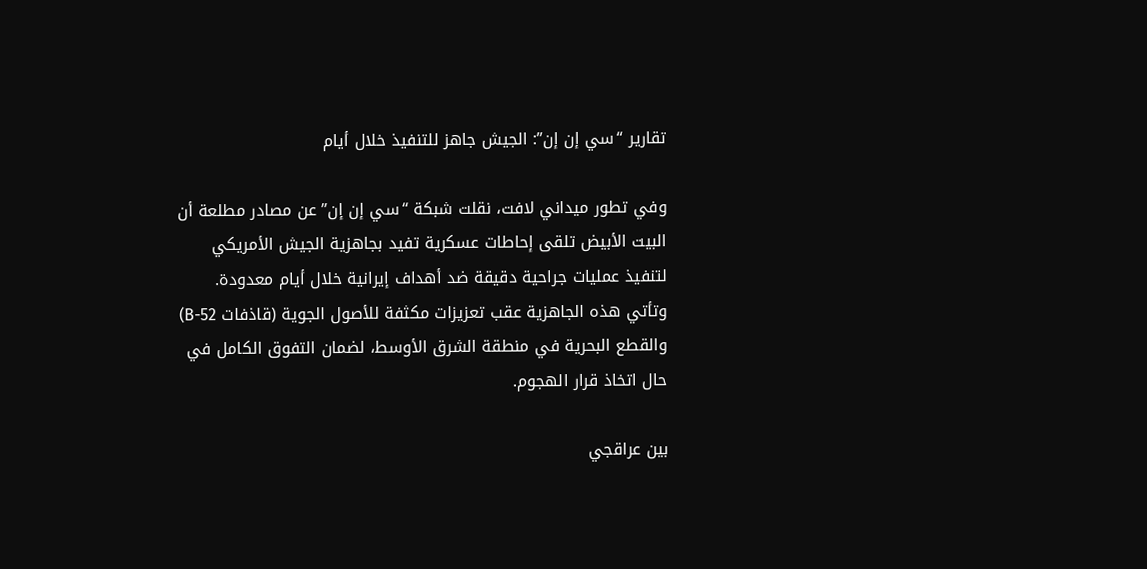تقارير “سي إن إن”: الجيش جاهز للتنفيذ خلال أيام

وفي تطور ميداني لافت، نقلت شبكة “سي إن إن” عن مصادر مطلعة أن البيت الأبيض تلقى إحاطات عسكرية تفيد بجاهزية الجيش الأمريكي لتنفيذ عمليات جراحية دقيقة ضد أهداف إيرانية خلال أيام معدودة. وتأتي هذه الجاهزية عقب تعزيزات مكثفة للأصول الجوية (قاذفات B-52) والقطع البحرية في منطقة الشرق الأوسط، لضمان التفوق الكامل في حال اتخاذ قرار الهجوم.

بين عراقجي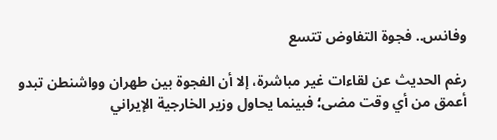وفانس.. فجوة التفاوض تتسع

رغم الحديث عن لقاءات غير مباشرة، إلا أن الفجوة بين طهران وواشنطن تبدو أعمق من أي وقت مضى؛ فبينما يحاول وزير الخارجية الإيراني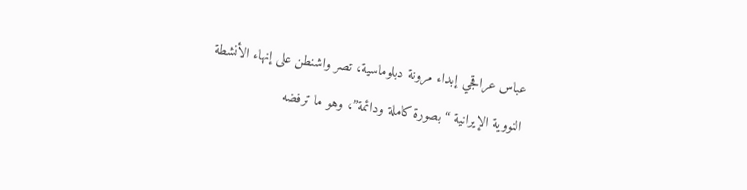عباس عراقجي إبداء مرونة دبلوماسية، تصر واشنطن على إنهاء الأنشطة النووية الإيرانية “بصورة كاملة ودائمة”، وهو ما ترفضه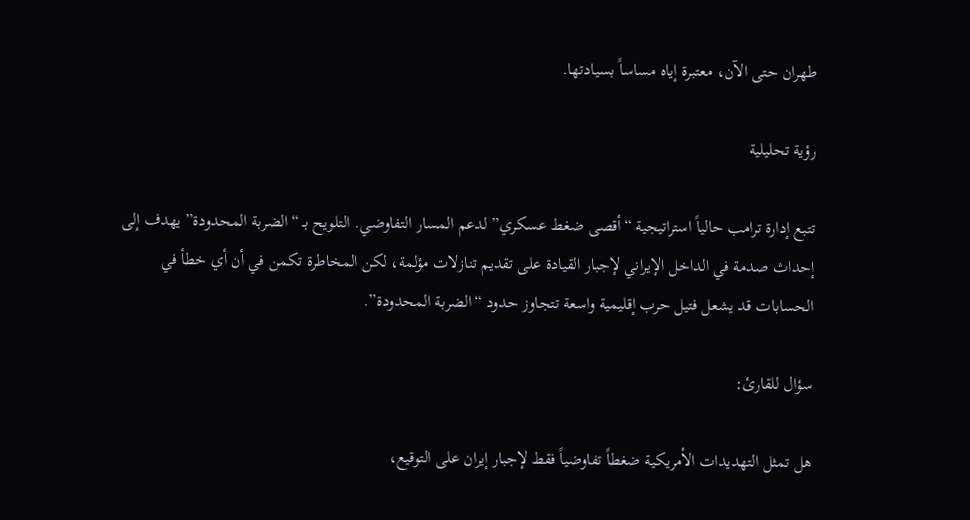طهران حتى الآن، معتبرة إياه مساساً بسيادتها.

رؤية تحليلية

تتبع إدارة ترامب حالياً استراتيجية “أقصى ضغط عسكري” لدعم المسار التفاوضي. التلويح بـ “الضربة المحدودة” يهدف إلى إحداث صدمة في الداخل الإيراني لإجبار القيادة على تقديم تنازلات مؤلمة، لكن المخاطرة تكمن في أن أي خطأ في الحسابات قد يشعل فتيل حرب إقليمية واسعة تتجاوز حدود “الضربة المحدودة”.

سؤال للقارئ:

هل تمثل التهديدات الأمريكية ضغطاً تفاوضياً فقط لإجبار إيران على التوقيع،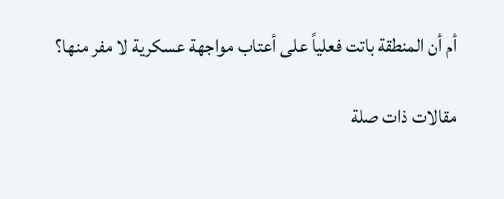أم أن المنطقة باتت فعلياً على أعتاب مواجهة عسكرية لا مفر منها؟

مقالات ذات صلة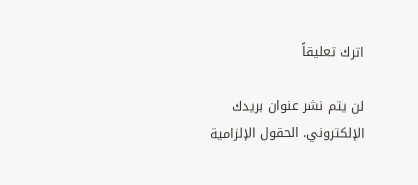اترك تعليقاً

لن يتم نشر عنوان بريدك الإلكتروني. الحقول الإلزامية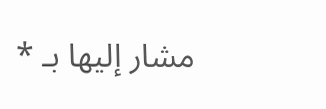مشار إليها بـ *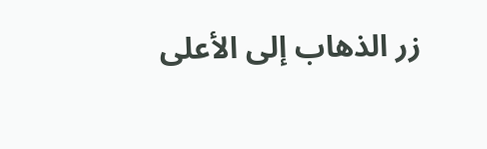زر الذهاب إلى الأعلى